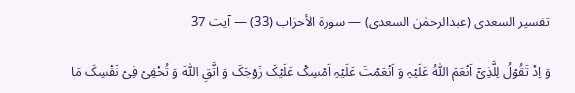تفسیر السعدی (عبدالرحمٰن السعدی) — سورۃ الأحزاب (33) — آیت 37

وَ اِذۡ تَقُوۡلُ لِلَّذِیۡۤ اَنۡعَمَ اللّٰہُ عَلَیۡہِ وَ اَنۡعَمۡتَ عَلَیۡہِ اَمۡسِکۡ عَلَیۡکَ زَوۡجَکَ وَ اتَّقِ اللّٰہَ وَ تُخۡفِیۡ فِیۡ نَفۡسِکَ مَا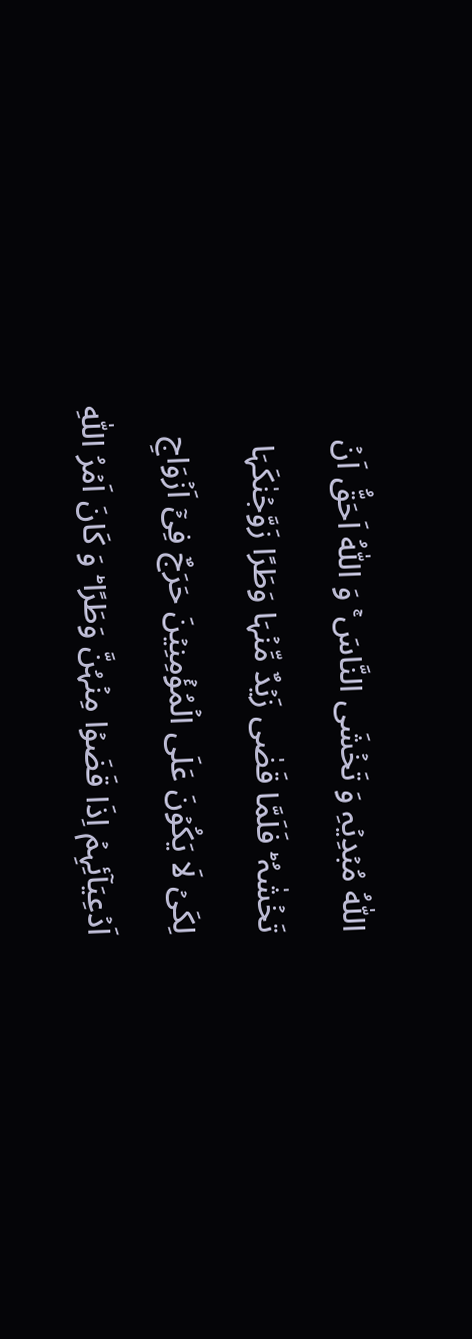اللّٰہُ مُبۡدِیۡہِ وَ تَخۡشَی النَّاسَ ۚ وَ اللّٰہُ اَحَقُّ اَنۡ تَخۡشٰہُ ؕ فَلَمَّا قَضٰی زَیۡدٌ مِّنۡہَا وَطَرًا زَوَّجۡنٰکَہَا لِکَیۡ لَا یَکُوۡنَ عَلَی الۡمُؤۡمِنِیۡنَ حَرَجٌ فِیۡۤ اَزۡوَاجِ اَدۡعِیَآئِہِمۡ اِذَا قَضَوۡا مِنۡہُنَّ وَطَرًا ؕ وَ کَانَ اَمۡرُ اللّٰہِ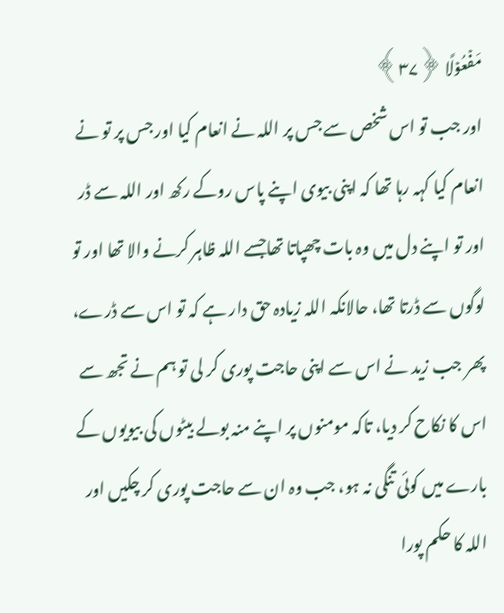مَفۡعُوۡلًا ﴿۳۷﴾
اور جب تو اس شخص سے جس پر اللہ نے انعام کیا اور جس پر تو نے انعام کیا کہہ رہا تھا کہ اپنی بیوی اپنے پاس روکے رکھ اور اللہ سے ڈر اور تو اپنے دل میں وہ بات چھپاتا تھاجسے اللہ ظاہر کرنے والا تھا اور تو لوگوں سے ڈرتا تھا، حالانکہ اللہ زیادہ حق دار ہے کہ تو اس سے ڈرے، پھر جب زید نے اس سے اپنی حاجت پوری کر لی تو ہم نے تجھ سے اس کا نکاح کر دیا، تاکہ مومنوں پر اپنے منہ بولے بیٹوں کی بیویوں کے بارے میں کوئی تنگی نہ ہو، جب وہ ان سے حاجت پوری کر چکیں اور اللہ کا حکم پورا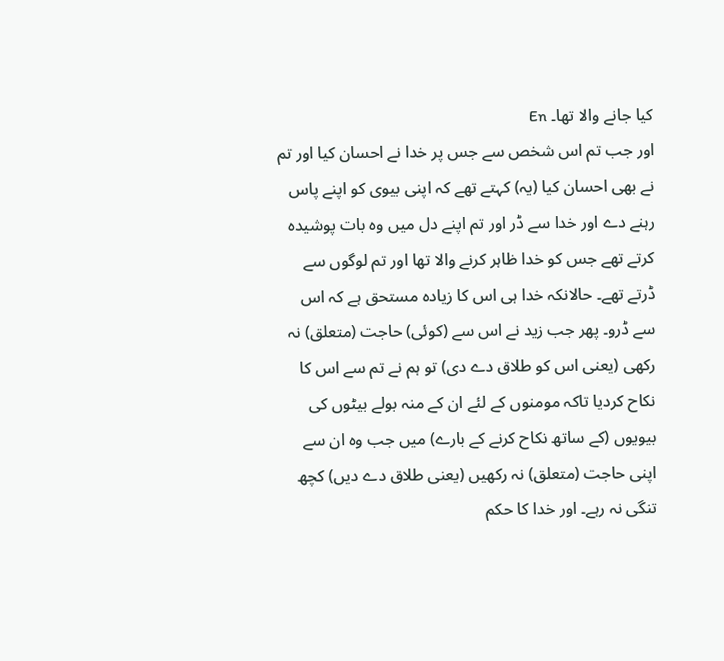کیا جانے والا تھا۔ En
اور جب تم اس شخص سے جس پر خدا نے احسان کیا اور تم نے بھی احسان کیا (یہ) کہتے تھے کہ اپنی بیوی کو اپنے پاس رہنے دے اور خدا سے ڈر اور تم اپنے دل میں وہ بات پوشیدہ کرتے تھے جس کو خدا ظاہر کرنے والا تھا اور تم لوگوں سے ڈرتے تھے۔ حالانکہ خدا ہی اس کا زیادہ مستحق ہے کہ اس سے ڈرو۔ پھر جب زید نے اس سے (کوئی) حاجت (متعلق) نہ رکھی (یعنی اس کو طلاق دے دی) تو ہم نے تم سے اس کا نکاح کردیا تاکہ مومنوں کے لئے ان کے منہ بولے بیٹوں کی بیویوں (کے ساتھ نکاح کرنے کے بارے) میں جب وہ ان سے اپنی حاجت (متعلق) نہ رکھیں (یعنی طلاق دے دیں) کچھ تنگی نہ رہے۔ اور خدا کا حکم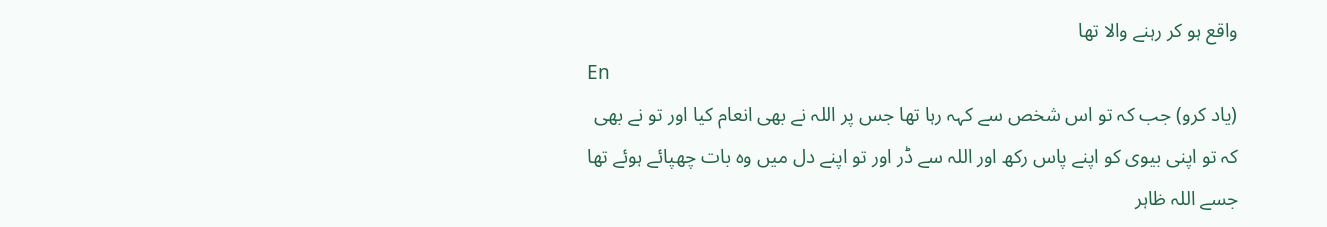واقع ہو کر رہنے والا تھا
En
(یاد کرو) جب کہ تو اس شخص سے کہہ رہا تھا جس پر اللہ نے بھی انعام کیا اور تو نے بھی کہ تو اپنی بیوی کو اپنے پاس رکھ اور اللہ سے ڈر اور تو اپنے دل میں وه بات چھپائے ہوئے تھا جسے اللہ ظاہر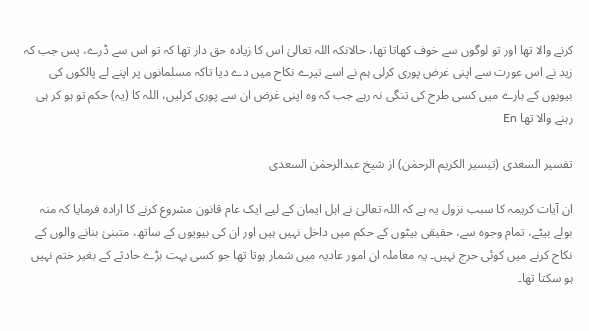کرنے والا تھا اور تو لوگوں سے خوف کھاتا تھا، حالانکہ اللہ تعالیٰ اس کا زیاده حق دار تھا کہ تو اس سے ڈرے، پس جب کہ زید نے اس عورت سے اپنی غرض پوری کرلی ہم نے اسے تیرے نکاح میں دے دیا تاکہ مسلمانوں پر اپنے لے پالکوں کی بیویوں کے بارے میں کسی طرح کی تنگی نہ رہے جب کہ وه اپنی غرض ان سے پوری کرلیں، اللہ کا (یہ) حکم تو ہو کر ہی رہنے والا تھا En

تفسیر السعدی (تیسیر الکریم الرحمٰن) از شیخ عبدالرحمٰن السعدی

ان آیات کریمہ کا سبب نزول یہ ہے کہ اللہ تعالیٰ نے اہل ایمان کے لیے ایک عام قانون مشروع کرنے کا ارادہ فرمایا کہ منہ بولے بیٹے، تمام وجوہ سے، حقیقی بیٹوں کے حکم میں داخل نہیں ہیں اور ان کی بیویوں کے ساتھ، متبنیٰ بنانے والوں کے نکاح کرنے میں کوئی حرج نہیں۔ یہ معاملہ ان امور عادیہ میں شمار ہوتا تھا جو کسی بہت بڑے حادثے کے بغیر ختم نہیں ہو سکتا تھا۔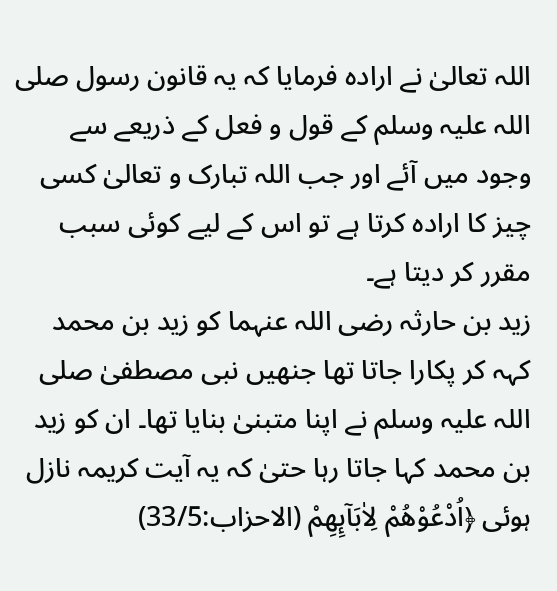اللہ تعالیٰ نے ارادہ فرمایا کہ یہ قانون رسول صلی اللہ علیہ وسلم کے قول و فعل کے ذریعے سے وجود میں آئے اور جب اللہ تبارک و تعالیٰ کسی چیز کا ارادہ کرتا ہے تو اس کے لیے کوئی سبب مقرر کر دیتا ہے۔
زید بن حارثہ رضی اللہ عنہما کو زید بن محمد کہہ کر پکارا جاتا تھا جنھیں نبی مصطفیٰ صلی اللہ علیہ وسلم نے اپنا متبنیٰ بنایا تھا۔ ان کو زید بن محمد کہا جاتا رہا حتیٰ کہ یہ آیت کریمہ نازل ہوئی ﴿اُدْعُوْهُمْ لِاٰبَآىِٕهِمْ (الاحزاب:33/5)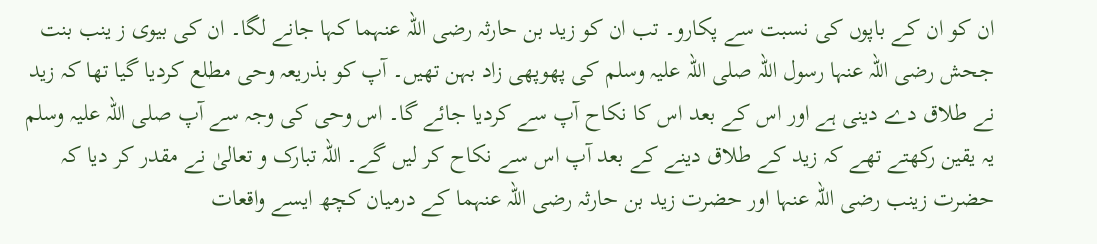ان کو ان کے باپوں کی نسبت سے پکارو۔ تب ان کو زید بن حارثہ رضی اللہ عنہما کہا جانے لگا۔ ان کی بیوی ز ینب بنت جحش رضی اللہ عنہا رسول اللہ صلی اللہ علیہ وسلم کی پھوپھی زاد بہن تھیں۔ آپ کو بذریعہ وحی مطلع کردیا گیا تھا کہ زید نے طلاق دے دینی ہے اور اس کے بعد اس کا نکاح آپ سے کردیا جائے گا۔ اس وحی کی وجہ سے آپ صلی اللہ علیہ وسلم یہ یقین رکھتے تھے کہ زید کے طلاق دینے کے بعد آپ اس سے نکاح کر لیں گے۔ اللہ تبارک و تعالیٰ نے مقدر کر دیا کہ حضرت زینب رضی اللہ عنہا اور حضرت زید بن حارثہ رضی اللہ عنہما کے درمیان کچھ ایسے واقعات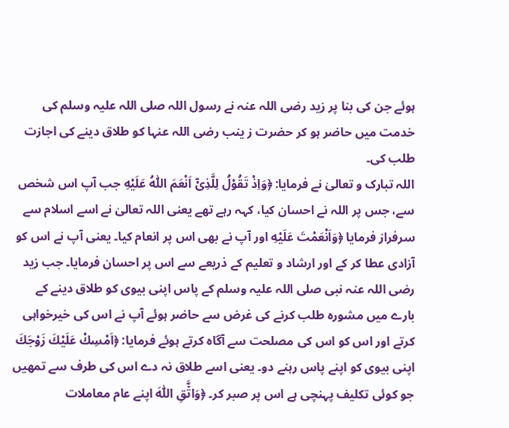ہوئے جن کی بنا پر زید رضی اللہ عنہ نے رسول اللہ صلی اللہ علیہ وسلم کی خدمت میں حاضر ہو کر حضرت ز ینب رضی اللہ عنہا کو طلاق دینے کی اجازت طلب کی۔
اللہ تبارک و تعالیٰ نے فرمایا: ﴿وَاِذْ تَقُوْلُ لِلَّذِیْۤ اَنْعَمَ اللّٰهُ عَلَیْهِ جب آپ اس شخص سے، جس پر اللہ نے احسان کیا، کہہ رہے تھے یعنی اللہ تعالیٰ نے اسے اسلام سے سرفراز فرمایا ﴿وَاَنْعَمْتَ عَلَیْهِ اور آپ نے بھی اس پر انعام کیا۔ یعنی آپ نے اس کو آزادی عطا کر کے اور ارشاد و تعلیم کے ذریعے سے اس پر احسان فرمایا۔ جب زید رضی اللہ عنہ نبی صلی اللہ علیہ وسلم کے پاس اپنی بیوی کو طلاق دینے کے بارے میں مشورہ طلب کرنے کی غرض سے حاضر ہوئے آپ نے اس کی خیرخواہی کرتے اور اس کو اس کی مصلحت سے آگاہ کرتے ہوئے فرمایا: ﴿اَمْسِكْ عَلَیْكَ زَوْجَكَ اپنی بیوی کو اپنے پاس رہنے دو۔ یعنی اسے طلاق نہ دے اس کی طرف سے تمھیں جو کوئی تکلیف پہنچی ہے اس پر صبر کر۔ ﴿وَاتَّ٘قِ اللّٰهَ اپنے عام معاملات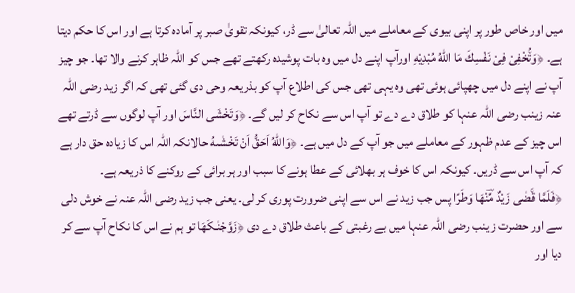میں اور خاص طور پر اپنی بیوی کے معاملے میں اللہ تعالیٰ سے ڈر، کیونکہ تقویٰ صبر پر آمادہ کرتا ہے اور اس کا حکم دیتا ہے۔ ﴿وَتُ٘خْفِیْ فِیْ نَفْسِكَ مَا اللّٰهُ مُبْدِیْهِ اورآپ اپنے دل میں وہ بات پوشیدہ رکھتے تھے جس کو اللہ ظاہر کرنے والا تھا۔ جو چیز آپ نے اپنے دل میں چھپائی ہوئی تھی وہ یہی تھی جس کی اطلاع آپ کو بذریعہ وحی دی گئی تھی کہ اگر زید رضی اللہ عنہ زینب رضی اللہ عنہا کو طلاق دے دے تو آپ اس سے نکاح کر لیں گے۔ ﴿وَتَخْشَى النَّاسَ اور آپ لوگوں سے ڈرتے تھے اس چیز کے عدم ظہور کے معاملے میں جو آپ کے دل میں ہے۔ ﴿وَاللّٰهُ اَحَقُّ اَنْ تَخْشٰىهُ حالانکہ اللہ اس کا زیادہ حق دار ہے کہ آپ اس سے ڈریں۔ کیونکہ اس کا خوف ہر بھلائی کے عطا ہونے کا سبب اور ہر برائی کے روکنے کا ذریعہ ہے۔
﴿فَلَمَّا قَ٘ضٰى زَیْدٌ مِّؔنْهَا وَطَرًا پس جب زید نے اس سے اپنی ضرورت پوری کر لی۔ یعنی جب زید رضی اللہ عنہ نے خوش دلی سے اور حضرت ز ینب رضی اللہ عنہا میں بے رغبتی کے باعث طلاق دے دی ﴿زَوَّجْنٰـكَهَا تو ہم نے اس کا نکاح آپ سے کر دیا اور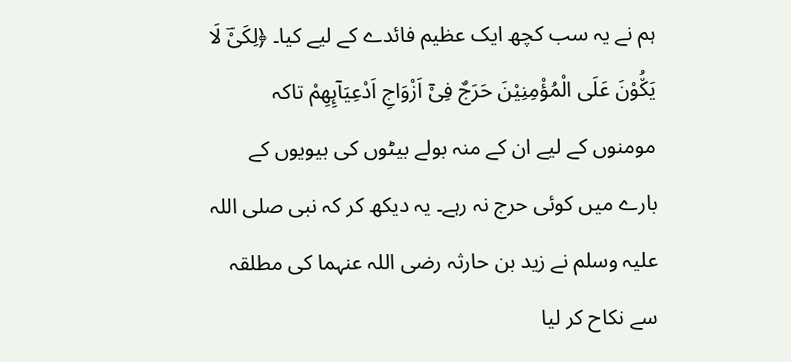ہم نے یہ سب کچھ ایک عظیم فائدے کے لیے کیا۔ ﴿لِكَیْؔ لَا یَكُ٘وْنَ عَلَى الْمُؤْمِنِیْنَ حَرَجٌ فِیْۤ اَزْوَاجِ اَدْعِیَآىِٕهِمْ تاکہ مومنوں کے لیے ان کے منہ بولے بیٹوں کی بیویوں کے بارے میں کوئی حرج نہ رہے۔ یہ دیکھ کر کہ نبی صلی اللہ علیہ وسلم نے زید بن حارثہ رضی اللہ عنہما کی مطلقہ سے نکاح کر لیا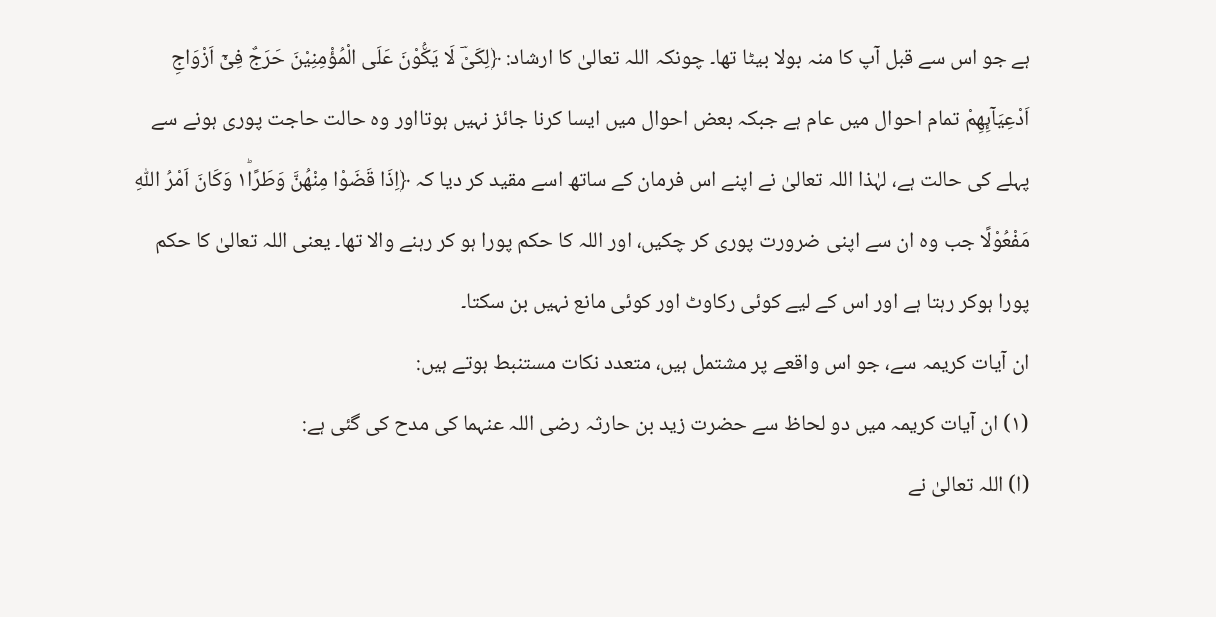ہے جو اس سے قبل آپ کا منہ بولا بیٹا تھا۔ چونکہ اللہ تعالیٰ کا ارشاد: ﴿لِكَیْؔ لَا یَكُ٘وْنَ عَلَى الْمُؤْمِنِیْنَ حَرَجٌ فِیْۤ اَزْوَاجِ اَدْعِیَآىِٕهِمْ تمام احوال میں عام ہے جبکہ بعض احوال میں ایسا کرنا جائز نہیں ہوتااور وہ حالت حاجت پوری ہونے سے پہلے کی حالت ہے، لہٰذا اللہ تعالیٰ نے اپنے اس فرمان کے ساتھ اسے مقید کر دیا کہ ﴿اِذَا قَضَوْا مِنْهُنَّ وَطَرًا١ؕ وَكَانَ اَمْرُ اللّٰهِ مَفْعُوْلًا جب وہ ان سے اپنی ضرورت پوری کر چکیں، اور اللہ کا حکم پورا ہو کر رہنے والا تھا۔ یعنی اللہ تعالیٰ کا حکم پورا ہوکر رہتا ہے اور اس کے لیے کوئی رکاوٹ اور کوئی مانع نہیں بن سکتا۔
ان آیات کریمہ سے، جو اس واقعے پر مشتمل ہیں، متعدد نکات مستنبط ہوتے ہیں:
(۱) ان آیات کریمہ میں دو لحاظ سے حضرت زید بن حارثہ رضی اللہ عنہما کی مدح کی گئی ہے:
(ا) اللہ تعالیٰ نے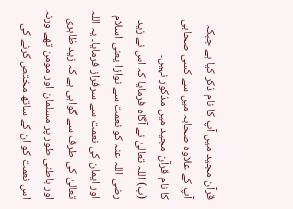قرآن مجید میں آپ کا نام ذکر کیا ہے جبکہ آپ کے علاوہ صحابہ میں سے کسی صحابی کا نام قرآن مجید میں مذکور نہیں۔
(ب) اللہ تعالیٰ نے آگاہ فرمایا کہ اس نے زید رضی اللہ عنہ کو نعمت سے نوازا یعنی اسلام اور ایمان کی نعمت سے سرفراز فرمایا۔ یہ اللہ تعالیٰ کی طرف سے گواہی ہے کہ زید ظاہری اور باطنی طور پر مسلمان اور مومن تھے ورنہ اس نعمت کو ان کے ساتھ مختص کرنے کی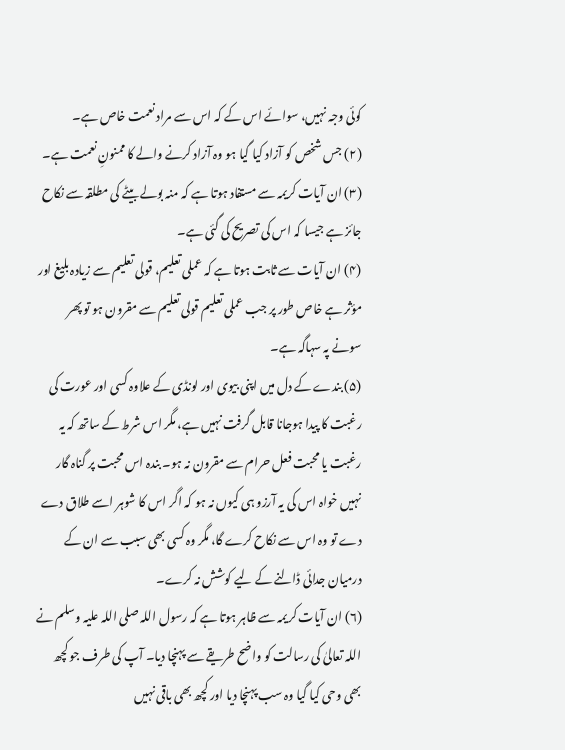کوئی وجہ نہیں، سوائے اس کے کہ اس سے مراد نعمت خاص ہے۔
(۲) جس شخص کو آزاد کیا گیا ہو وہ آزاد کرنے والے کا ممنونِ نعمت ہے۔
(۳) ان آیات کریمہ سے مستفاد ہوتا ہے کہ منہ بولے بیٹے کی مطلقہ سے نکاح جائز ہے جیسا کہ اس کی تصریح کی گئی ہے۔
(۴) ان آیات سے ثابت ہوتا ہے کہ عملی تعلیم، قولی تعلیم سے زیادہ بلیغ اور مؤثر ہے خاص طور پر جب عملی تعلیم قولی تعلیم سے مقرون ہو تو پھر سونے پہ سہاگہ ہے۔
(۵) بندے کے دل میں اپنی بیوی اور لونڈی کے علاوہ کسی اور عورت کی رغبت کا پیدا ہوجانا قابل گرفت نہیں ہے، مگر اس شرط کے ساتھ کہ یہ رغبت یا محبت فعل حرام سے مقرون نہ ہو۔ بندہ اس محبت پر گناہ گار نہیں خواہ اس کی یہ آرزو ہی کیوں نہ ہو کہ اگر اس کا شوہر اسے طلاق دے دے تو وہ اس سے نکاح کرے گا، مگر وہ کسی بھی سبب سے ان کے درمیان جدائی ڈالنے کے لیے کوشش نہ کرے۔
(۶) ان آیات کریمہ سے ظاہر ہوتا ہے کہ رسول اللہ صلی اللہ علیہ وسلم نے اللہ تعالیٰ کی رسالت کو واضح طریقے سے پہنچا دیا۔ آپ کی طرف جو کچھ بھی وحی کیا گیا وہ سب پہنچا دیا اور کچھ بھی باقی نہیں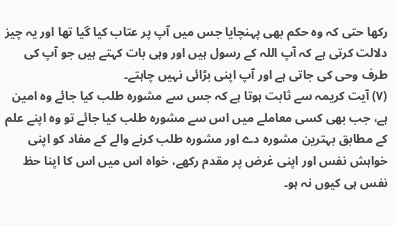رکھا حتی کہ وہ حکم بھی پہنچایا جس میں آپ پر عتاب کیا گیا تھا اور یہ چیز دلالت کرتی ہے کہ آپ اللہ کے رسول ہیں اور وہی بات کہتے ہیں جو آپ کی طرف وحی کی جاتی ہے اور آپ اپنی بڑائی نہیں چاہتے۔
(۷) آیت کریمہ سے ثابت ہوتا ہے کہ جس سے مشورہ طلب کیا جائے وہ امین ہے، جب بھی کسی معاملے میں اس سے مشورہ طلب کیا جائے تو وہ اپنے علم کے مطابق بہترین مشورہ دے اور مشورہ طلب کرنے والے کے مفاد کو اپنی خواہش نفس اور اپنی غرض پر مقدم رکھے، خواہ اس میں اس کا اپنا حظ نفس ہی کیوں نہ ہو۔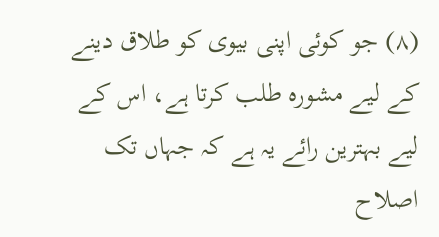(۸) جو کوئی اپنی بیوی کو طلاق دینے کے لیے مشورہ طلب کرتا ہے، اس کے لیے بہترین رائے یہ ہے کہ جہاں تک اصلاح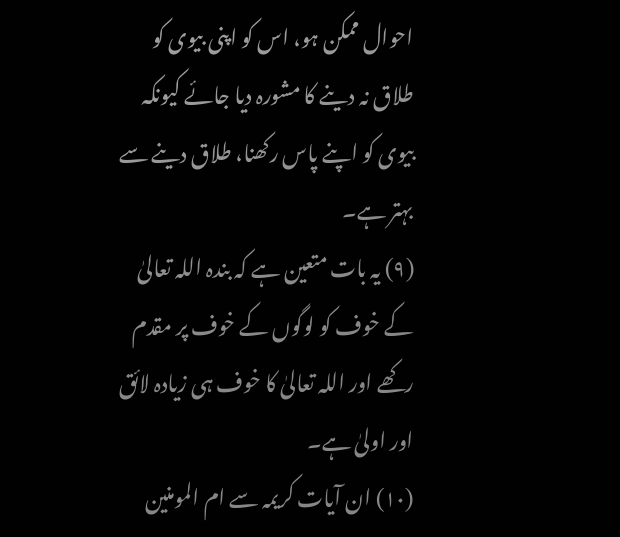احوال ممکن ہو، اس کو اپنی بیوی کو طلاق نہ دینے کا مشورہ دیا جائے کیونکہ بیوی کو اپنے پاس رکھنا، طلاق دینے سے بہتر ہے۔
(۹) یہ بات متعین ہے کہ بندہ اللہ تعالیٰ کے خوف کو لوگوں کے خوف پر مقدم رکھے اور اللہ تعالیٰ کا خوف ہی زیادہ لائق اور اولیٰ ہے۔
(۱۰) ان آیات کریمہ سے ام المومنین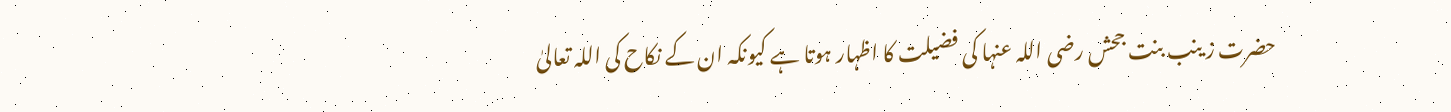حضرت ز ینب بنت جحش رضی اللہ عنہا کی فضیلت کا اظہار ہوتا ہے کیونکہ ان کے نکاح کی اللہ تعالیٰ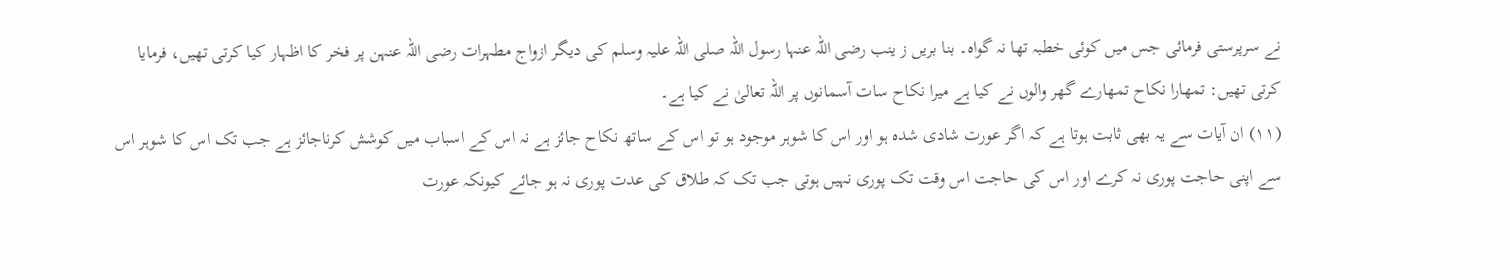نے سرپرستی فرمائی جس میں کوئی خطبہ تھا نہ گواہ۔ بنا بریں ز ینب رضی اللہ عنہا رسول اللہ صلی اللہ علیہ وسلم کی دیگر ازواج مطہرات رضی اللہ عنہن پر فخر کا اظہار کیا کرتی تھیں، فرمایا کرتی تھیں: تمھارا نکاح تمھارے گھر والوں نے کیا ہے میرا نکاح سات آسمانوں پر اللہ تعالیٰ نے کیا ہے۔
(۱۱) ان آیات سے یہ بھی ثابت ہوتا ہے کہ اگر عورت شادی شدہ ہو اور اس کا شوہر موجود ہو تو اس کے ساتھ نکاح جائز ہے نہ اس کے اسباب میں کوشش کرناجائز ہے جب تک اس کا شوہر اس سے اپنی حاجت پوری نہ کرے اور اس کی حاجت اس وقت تک پوری نہیں ہوتی جب تک کہ طلاق کی عدت پوری نہ ہو جائے کیونکہ عورت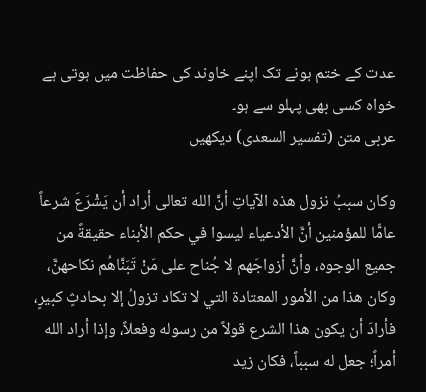عدت کے ختم ہونے تک اپنے خاوند کی حفاظت میں ہوتی ہے خواہ کسی بھی پہلو سے ہو۔
عربی متن (تفسیر السعدی) دیکھیں

وكان سببُ نزول هذه الآياتِ أنَّ الله تعالى أراد أن يَشْرَعَ شرعاً عامًّا للمؤمنين أنَّ الأدعياء ليسوا في حكم الأبناء حقيقةً من جميع الوجوه، وأنَّ أزواجَهم لا جُناح على مَنْ تَبَنَّاهُم نكاحهنَّ، وكان هذا من الأمور المعتادة التي لا تكاد تزولُ إلا بحادثٍ كبيرٍ، فأرادَ أن يكون هذا الشرع قولاً من رسوله وفعلاً، وإذا أراد الله أمراً؛ جعل له سبباً، فكان زيد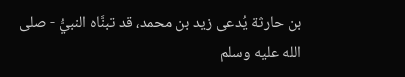بن حارثة يُدعى زيد بن محمد، قد تبنَّاه النبيُّ - صلى الله عليه وسلم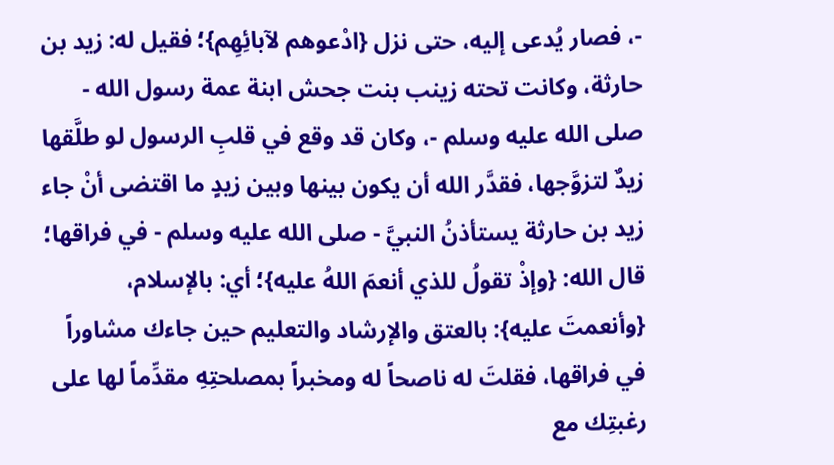-، فصار يُدعى إليه، حتى نزل {ادْعوهم لآبائِهِم}؛ فقيل له: زيد بن حارثة، وكانت تحته زينب بنت جحش ابنة عمة رسول الله - صلى الله عليه وسلم -، وكان قد وقع في قلبِ الرسول لو طلَّقها زيدٌ لتزوَّجها، فقدَّر الله أن يكون بينها وبين زيدٍ ما اقتضى أنْ جاء زيد بن حارثة يستأذنُ النبيَّ - صلى الله عليه وسلم - في فراقها؛ قال الله: {وإذْ تقولُ للذي أنعمَ اللهُ عليه}؛ أي: بالإسلام، {وأنعمتَ عليه}: بالعتق والإرشاد والتعليم حين جاءك مشاوراً في فراقها، فقلتَ له ناصحاً له ومخبراً بمصلحتِهِ مقدِّماً لها على رغبتِك مع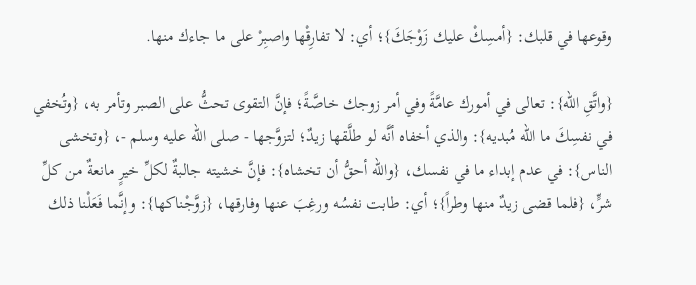وقوعها في قلبك: {أمسِكْ عليك زَوْجَكَ}؛ أي: لا تفارِقْها واصبِرْ على ما جاءك منها.

{واتَّقِ الله}: تعالى في أمورك عامَّةً وفي أمر زوجك خاصَّةً؛ فإنَّ التقوى تحثُّ على الصبر وتأمر به، {وتُخفي في نفسِكَ ما الله مُبديه}: والذي أخفاه أنَّه لو طلَّقها زيدٌ؛ لتزوَّجها - صلى الله عليه وسلم -، {وتخشى الناس}: في عدم إبداء ما في نفسك، {والله أحقُّ أن تخشاه}: فإنَّ خشيته جالبةٌ لكلِّ خيرٍ مانعةٌ من كلِّ شرٍّ، {فلما قضى زيدٌ منها وطراً}؛ أي: طابت نفسُه ورغِبَ عنها وفارقها، {زوَّجْناكها}: وإنَّما فَعَلْنا ذلك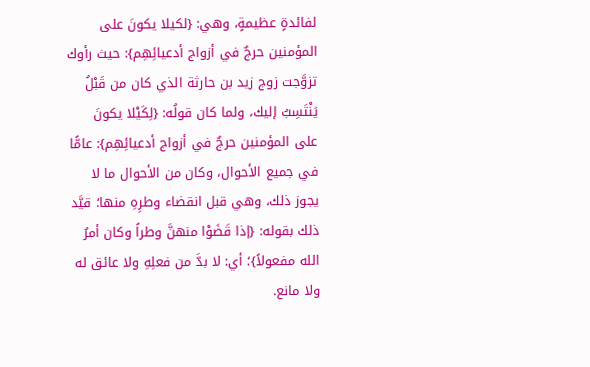لفائدةٍ عظيمةٍ، وهي: {لكيلا يكونَ على المؤمنين حرجٌ في أزواج أدعيائِهِم}: حيث رأوك تزوَّجت زوج زيد بن حارثة الذي كان من قَبْلُ يَنْتَسِبُ إليك، ولما كان قولُه: {لِكَيْلا يكونَ على المؤمنين حرجٌ في أزواج أدعيائِهِم}: عامًّا في جميع الأحوال، وكان من الأحوال ما لا يجوز ذلك، وهي قبل انقضاء وطرِهِ منها؛ قيَّد ذلك بقوله: {إذا قَضَوْا منهنَّ وطراً وكان أمرُ الله مفعولاً}؛ أي: لا بدَّ من فعلِهِ ولا عائق له ولا مانع.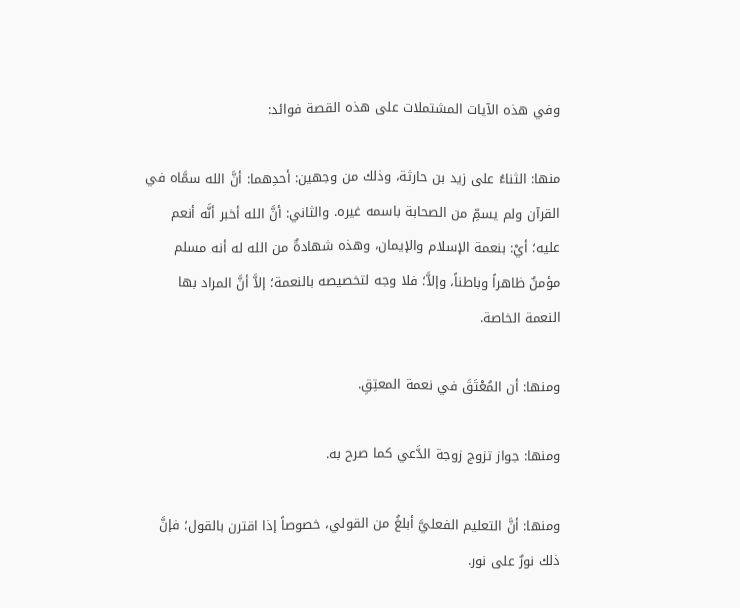وفي هذه الآيات المشتملات على هذه القصة فوائد:

منها: الثناءُ على زيد بن حارثة، وذلك من وجهين: أحدِهما: أنَّ الله سمَّاه في القرآن ولم يسمِّ من الصحابة باسمه غيره. والثاني: أنَّ الله أخبر أنَّه أنعم عليه؛ أيْ: بنعمة الإسلام والإيمان، وهذه شهادةٌ من الله له أنه مسلم مؤمنٌ ظاهراً وباطناً، وإلاَّ؛ فلا وجه لتخصيصه بالنعمة؛ إلاَّ أنَّ المراد بها النعمة الخاصة.

ومنها: أن المُعْتَقَ في نعمة المعتِقِ.

ومنها: جواز تزوج زوجة الدَّعي كما صرح به.

ومنها: أنَّ التعليم الفعليَّ أبلغُ من القولي، خصوصاً إذا اقترن بالقول؛ فإنَّ ذلك نورٌ على نور.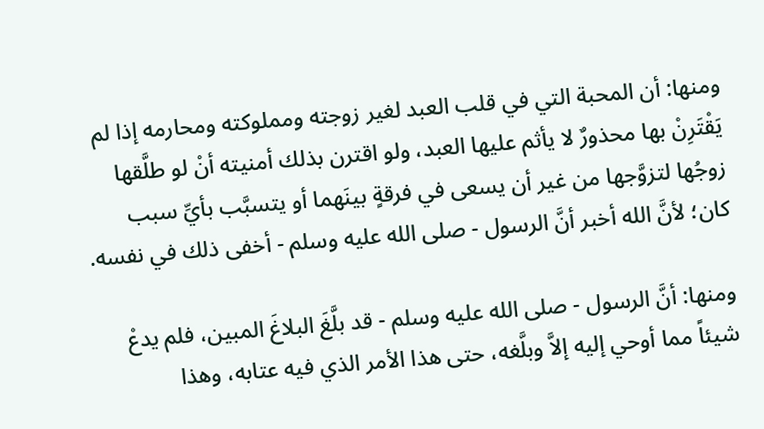ومنها: أن المحبة التي في قلب العبد لغير زوجته ومملوكته ومحارمه إذا لم يَقْتَرِنْ بها محذورٌ لا يأثم عليها العبد، ولو اقترن بذلك أمنيته أنْ لو طلَّقها زوجُها لتزوَّجها من غير أن يسعى في فرقةٍ بينَهما أو يتسبَّب بأيِّ سبب كان؛ لأنَّ الله أخبر أنَّ الرسول - صلى الله عليه وسلم - أخفى ذلك في نفسه.

ومنها: أنَّ الرسول - صلى الله عليه وسلم - قد بلَّغَ البلاغَ المبين، فلم يدعْ شيئاً مما أوحي إليه إلاَّ وبلَّغه، حتى هذا الأمر الذي فيه عتابه، وهذا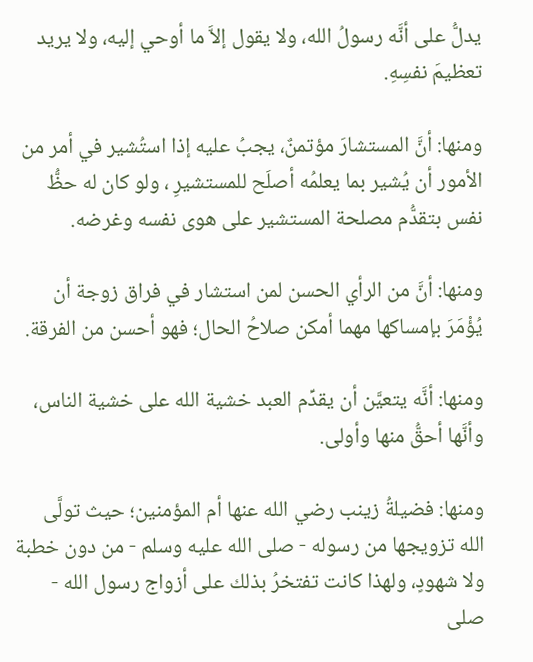يدلُّ على أنَّه رسولُ الله، ولا يقول إلاَّ ما أوحي إليه، ولا يريد تعظيمَ نفسِهِ.

ومنها: أنَّ المستشارَ مؤتمنٌ، يجبُ عليه إذا استُشير في أمر من الأمور أن يُشير بما يعلمُه أصلَح للمستشيرِ ، ولو كان له حظُّ نفس بتقدُّم مصلحة المستشير على هوى نفسه وغرضه.

ومنها: أنَّ من الرأي الحسن لمن استشار في فراق زوجة أن يُؤْمَرَ بإمساكها مهما أمكن صلاحُ الحال؛ فهو أحسن من الفرقة.

ومنها: أنَّه يتعيَّن أن يقدِّم العبد خشية الله على خشية الناس، وأنَّها أحقُّ منها وأولى.

ومنها: فضيلةُ زينب رضي الله عنها أم المؤمنين؛ حيث تولَّى الله تزويجها من رسوله - صلى الله عليه وسلم - من دون خطبة ولا شهودٍ، ولهذا كانت تفتخرُ بذلك على أزواج رسول الله - صلى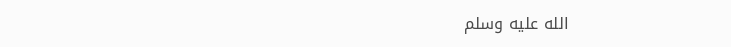الله عليه وسلم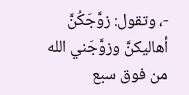-، وتقول: زوَّجَكُنَّ أهاليكنَّ وزوَّجَني الله من فوق سبع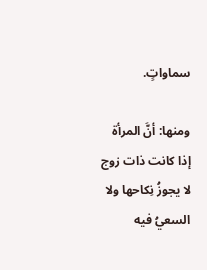سماواتٍ.

ومنها: أنَّ المرأة إذا كانت ذات زوج لا يجوزُ نِكاحها ولا السعيُ فيه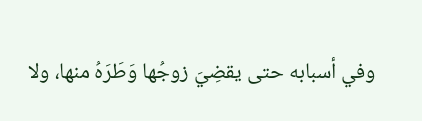وفي أسبابه حتى يقضِيَ زوجُها وَطَرَهُ منها، ولا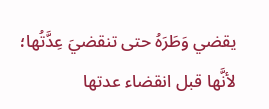يقضي وَطَرَهُ حتى تنقضيَ عِدَّتُها؛ لأنَّها قبل انقضاء عدتها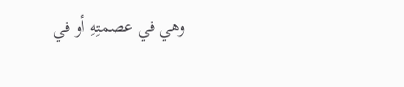وهي في عصمتِهِ أو في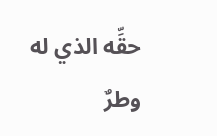حقِّه الذي له وطرٌ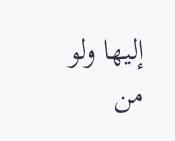إليها ولو من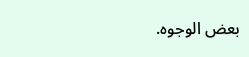بعض الوجوه.